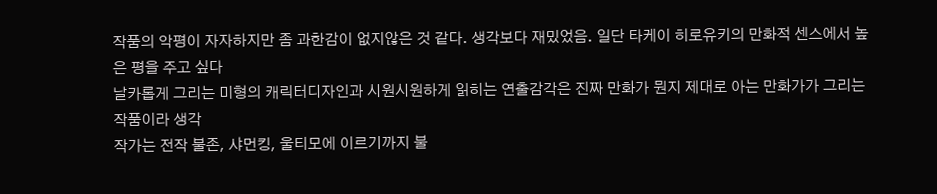작품의 악평이 자자하지만 좀 과한감이 없지않은 것 같다. 생각보다 재밌었음. 일단 타케이 히로유키의 만화적 센스에서 높은 평을 주고 싶다
날카롭게 그리는 미형의 캐릭터디자인과 시원시원하게 읽히는 연출감각은 진짜 만화가 뭔지 제대로 아는 만화가가 그리는 작품이라 생각
작가는 전작 불존, 샤먼킹, 울티모에 이르기까지 불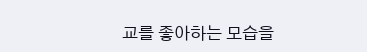교를 좋아하는 모습을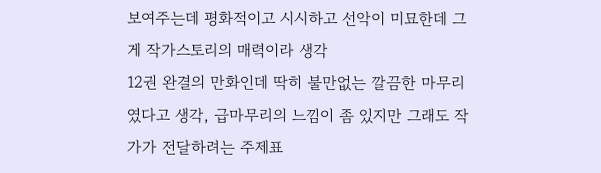보여주는데 평화적이고 시시하고 선악이 미묘한데 그게 작가스토리의 매력이라 생각
12권 완결의 만화인데 딱히 불만없는 깔끔한 마무리였다고 생각, 급마무리의 느낌이 좀 있지만 그래도 작가가 전달하려는 주제표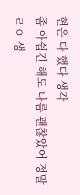현은 다 했다 생각
좀 아쉽긴 해도 나름 괜찮았어 정말
ㄹㅇ 생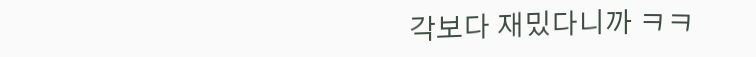각보다 재밌다니까 ㅋㅋ